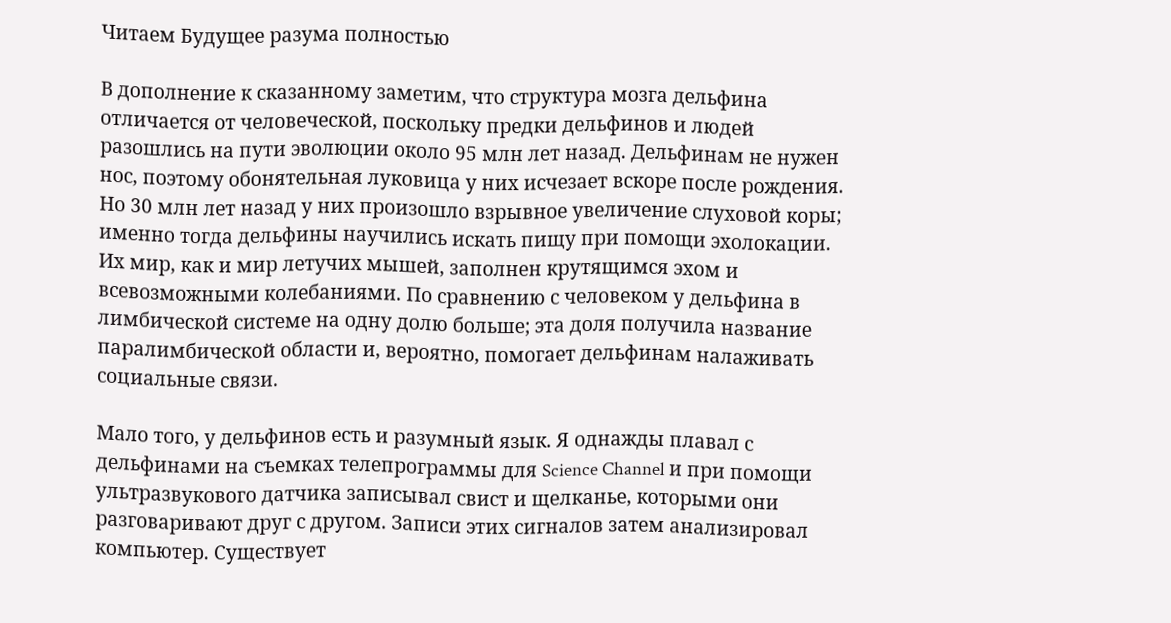Читаем Будущее разума полностью

В дополнение к сказанному заметим, что структура мозга дельфина отличается от человеческой, поскольку предки дельфинов и людей разошлись на пути эволюции около 95 млн лет назад. Дельфинам не нужен нос, поэтому обонятельная луковица у них исчезает вскоре после рождения. Но 30 млн лет назад у них произошло взрывное увеличение слуховой коры; именно тогда дельфины научились искать пищу при помощи эхолокации. Их мир, как и мир летучих мышей, заполнен крутящимся эхом и всевозможными колебаниями. По сравнению с человеком у дельфина в лимбической системе на одну долю больше; эта доля получила название паралимбической области и, вероятно, помогает дельфинам налаживать социальные связи.

Мало того, у дельфинов есть и разумный язык. Я однажды плавал с дельфинами на съемках телепрограммы для Science Channel и при помощи ультразвукового датчика записывал свист и щелканье, которыми они разговаривают друг с другом. Записи этих сигналов затем анализировал компьютер. Существует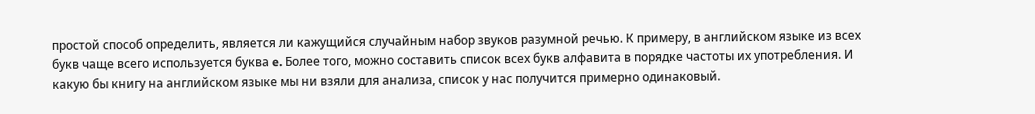простой способ определить, является ли кажущийся случайным набор звуков разумной речью. К примеру, в английском языке из всех букв чаще всего используется буква e. Более того, можно составить список всех букв алфавита в порядке частоты их употребления. И какую бы книгу на английском языке мы ни взяли для анализа, список у нас получится примерно одинаковый.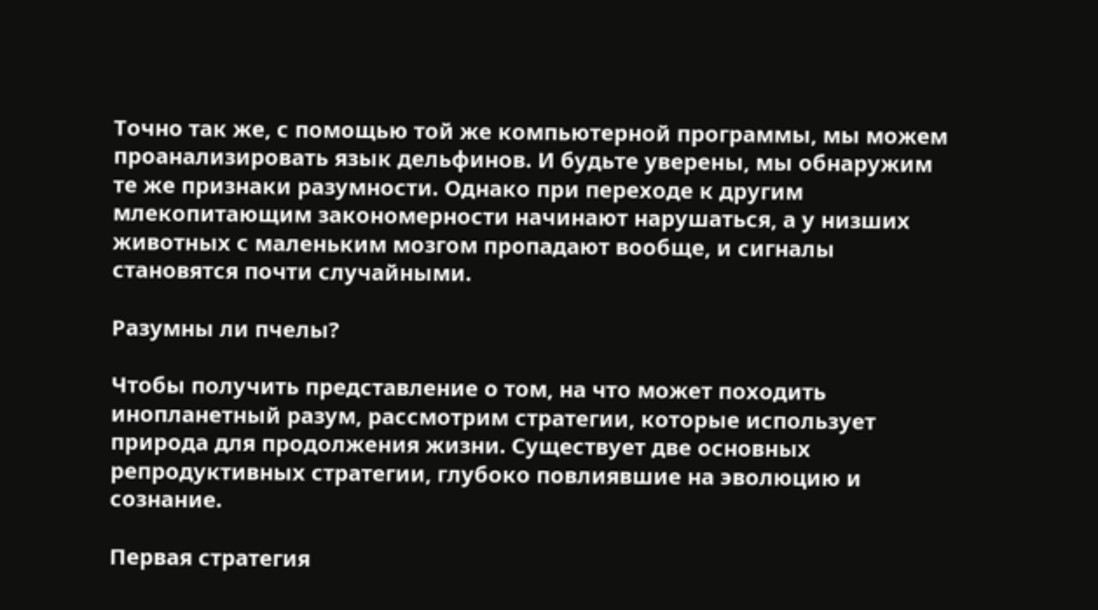Точно так же, с помощью той же компьютерной программы, мы можем проанализировать язык дельфинов. И будьте уверены, мы обнаружим те же признаки разумности. Однако при переходе к другим млекопитающим закономерности начинают нарушаться, а у низших животных с маленьким мозгом пропадают вообще, и сигналы становятся почти случайными.

Разумны ли пчелы?

Чтобы получить представление о том, на что может походить инопланетный разум, рассмотрим стратегии, которые использует природа для продолжения жизни. Существует две основных репродуктивных стратегии, глубоко повлиявшие на эволюцию и сознание.

Первая стратегия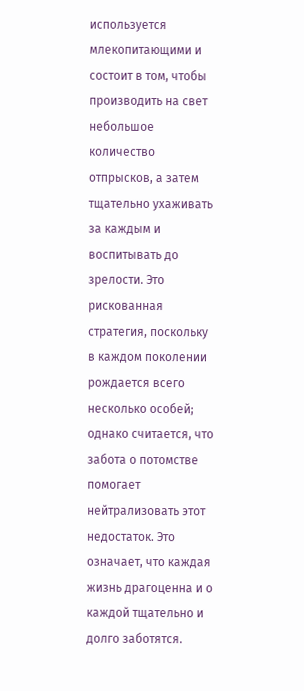используется млекопитающими и состоит в том, чтобы производить на свет небольшое количество отпрысков, а затем тщательно ухаживать за каждым и воспитывать до зрелости. Это рискованная стратегия, поскольку в каждом поколении рождается всего несколько особей; однако считается, что забота о потомстве помогает нейтрализовать этот недостаток. Это означает, что каждая жизнь драгоценна и о каждой тщательно и долго заботятся.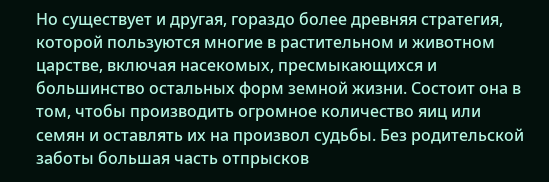Но существует и другая, гораздо более древняя стратегия, которой пользуются многие в растительном и животном царстве, включая насекомых, пресмыкающихся и большинство остальных форм земной жизни. Состоит она в том, чтобы производить огромное количество яиц или семян и оставлять их на произвол судьбы. Без родительской заботы большая часть отпрысков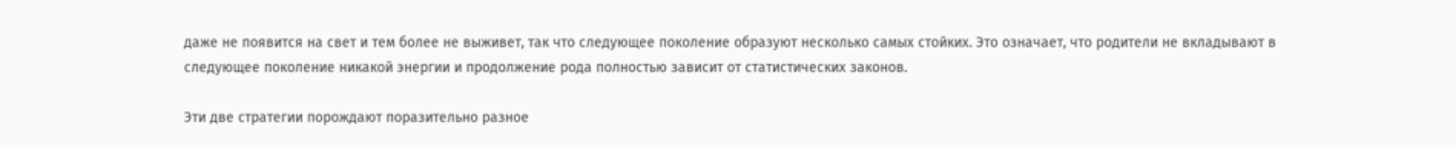даже не появится на свет и тем более не выживет, так что следующее поколение образуют несколько самых стойких. Это означает, что родители не вкладывают в следующее поколение никакой энергии и продолжение рода полностью зависит от статистических законов.

Эти две стратегии порождают поразительно разное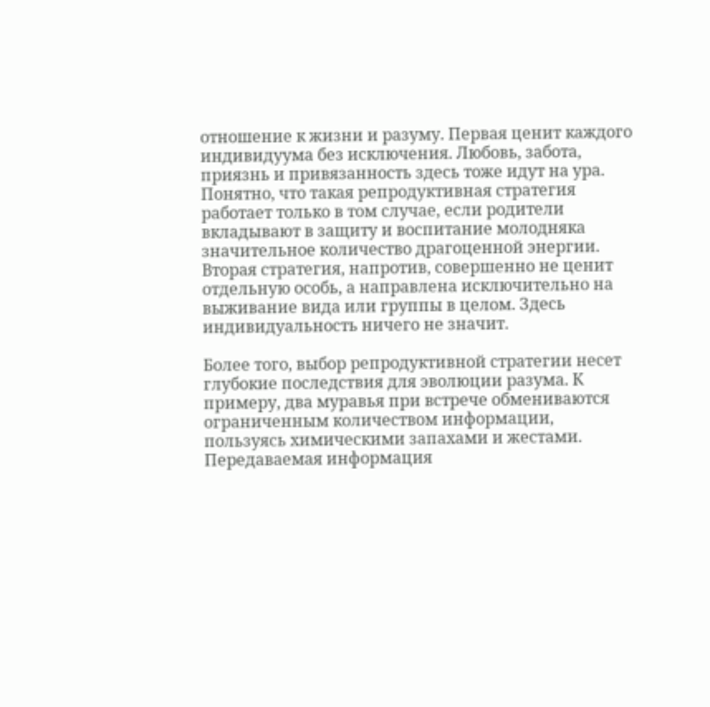отношение к жизни и разуму. Первая ценит каждого индивидуума без исключения. Любовь, забота, приязнь и привязанность здесь тоже идут на ура. Понятно, что такая репродуктивная стратегия работает только в том случае, если родители вкладывают в защиту и воспитание молодняка значительное количество драгоценной энергии. Вторая стратегия, напротив, совершенно не ценит отдельную особь, а направлена исключительно на выживание вида или группы в целом. Здесь индивидуальность ничего не значит.

Более того, выбор репродуктивной стратегии несет глубокие последствия для эволюции разума. К примеру, два муравья при встрече обмениваются ограниченным количеством информации, пользуясь химическими запахами и жестами. Передаваемая информация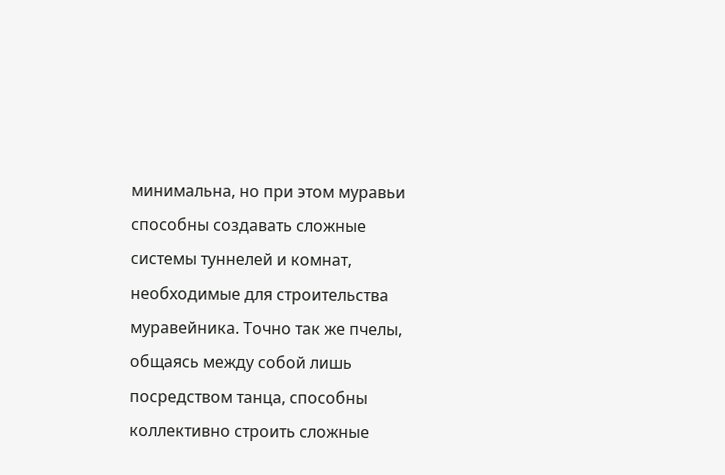минимальна, но при этом муравьи способны создавать сложные системы туннелей и комнат, необходимые для строительства муравейника. Точно так же пчелы, общаясь между собой лишь посредством танца, способны коллективно строить сложные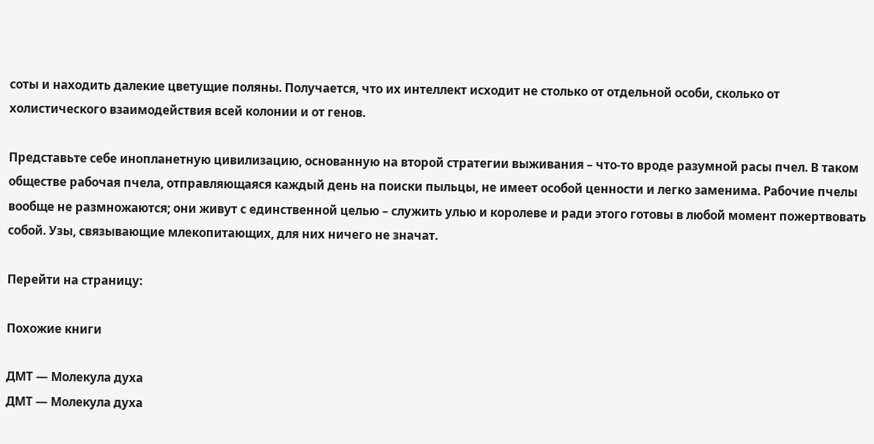соты и находить далекие цветущие поляны. Получается, что их интеллект исходит не столько от отдельной особи, сколько от холистического взаимодействия всей колонии и от генов.

Представьте себе инопланетную цивилизацию, основанную на второй стратегии выживания – что-то вроде разумной расы пчел. В таком обществе рабочая пчела, отправляющаяся каждый день на поиски пыльцы, не имеет особой ценности и легко заменима. Рабочие пчелы вообще не размножаются; они живут с единственной целью – служить улью и королеве и ради этого готовы в любой момент пожертвовать собой. Узы, связывающие млекопитающих, для них ничего не значат.

Перейти на страницу:

Похожие книги

ДМТ — Молекула духа
ДМТ — Молекула духа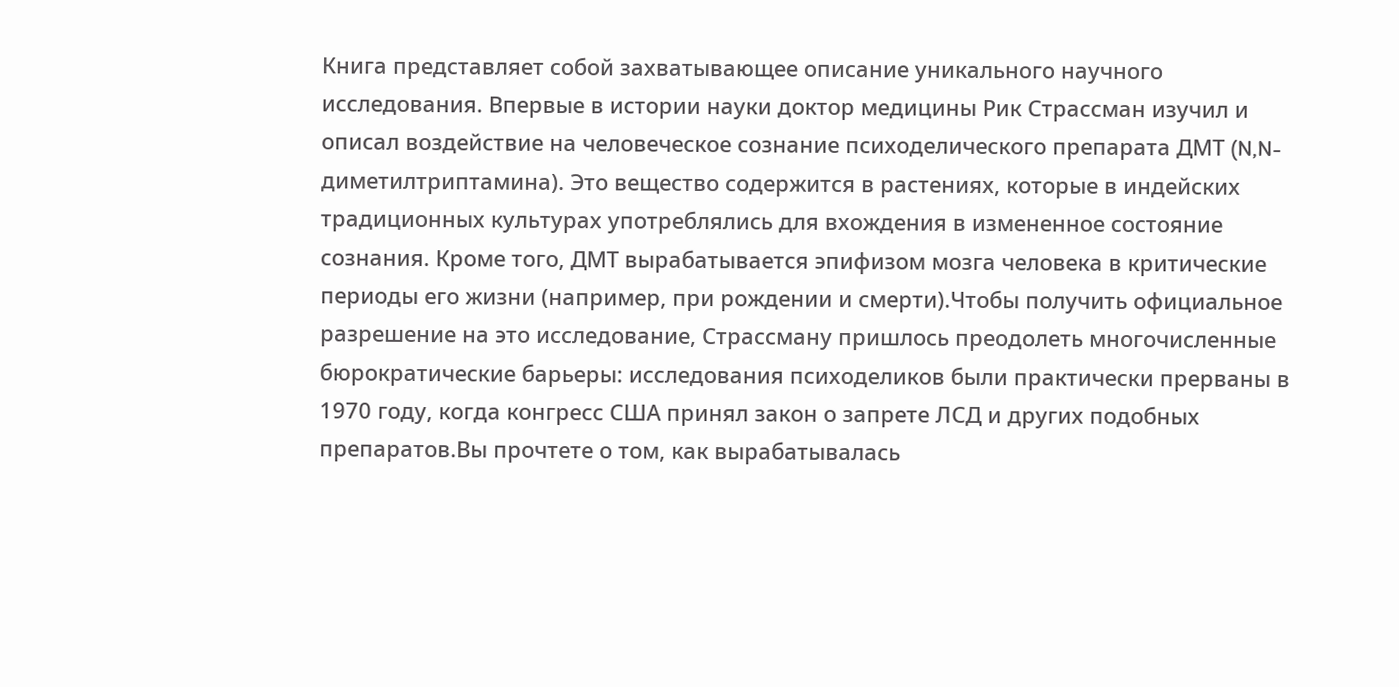Книга представляет собой захватывающее описание уникального научного исследования. Впервые в истории науки доктор медицины Рик Страссман изучил и описал воздействие на человеческое сознание психоделического препарата ДМТ (N,N-диметилтриптамина). Это вещество содержится в растениях, которые в индейских традиционных культурах употреблялись для вхождения в измененное состояние сознания. Кроме того, ДМТ вырабатывается эпифизом мозга человека в критические периоды его жизни (например, при рождении и смерти).Чтобы получить официальное разрешение на это исследование, Страссману пришлось преодолеть многочисленные бюрократические барьеры: исследования психоделиков были практически прерваны в 1970 году, когда конгресс США принял закон о запрете ЛСД и других подобных препаратов.Вы прочтете о том, как вырабатывалась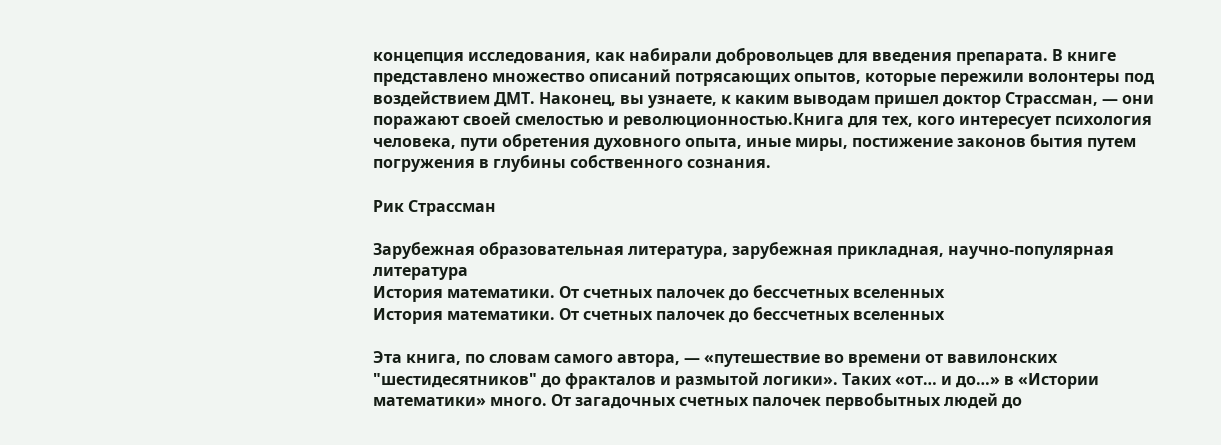концепция исследования, как набирали добровольцев для введения препарата. В книге представлено множество описаний потрясающих опытов, которые пережили волонтеры под воздействием ДМТ. Наконец, вы узнаете, к каким выводам пришел доктор Страссман, — они поражают своей смелостью и революционностью.Книга для тех, кого интересует психология человека, пути обретения духовного опыта, иные миры, постижение законов бытия путем погружения в глубины собственного сознания.

Рик Страссман

Зарубежная образовательная литература, зарубежная прикладная, научно-популярная литература
История математики. От счетных палочек до бессчетных вселенных
История математики. От счетных палочек до бессчетных вселенных

Эта книга, по словам самого автора, — «путешествие во времени от вавилонских "шестидесятников" до фракталов и размытой логики». Таких «от… и до…» в «Истории математики» много. От загадочных счетных палочек первобытных людей до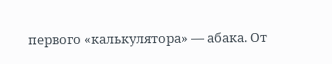первого «калькулятора» — абака. От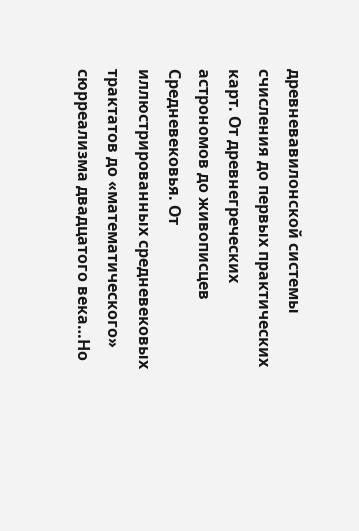древневавилонской системы счисления до первых практических карт. От древнегреческих астрономов до живописцев Средневековья. От иллюстрированных средневековых трактатов до «математического» сюрреализма двадцатого века…Но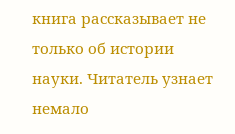книга рассказывает не только об истории науки. Читатель узнает немало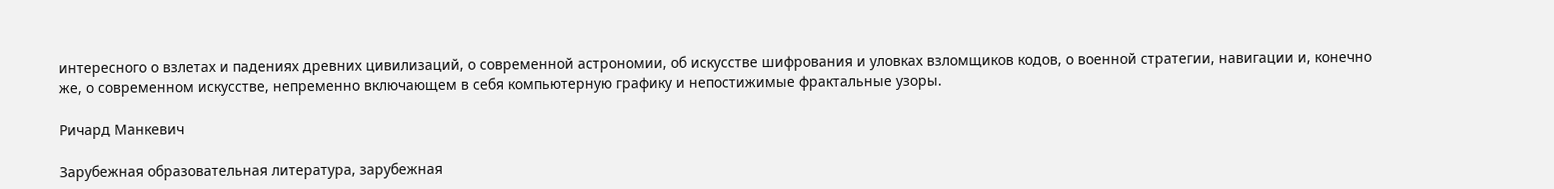интересного о взлетах и падениях древних цивилизаций, о современной астрономии, об искусстве шифрования и уловках взломщиков кодов, о военной стратегии, навигации и, конечно же, о современном искусстве, непременно включающем в себя компьютерную графику и непостижимые фрактальные узоры.

Ричард Манкевич

Зарубежная образовательная литература, зарубежная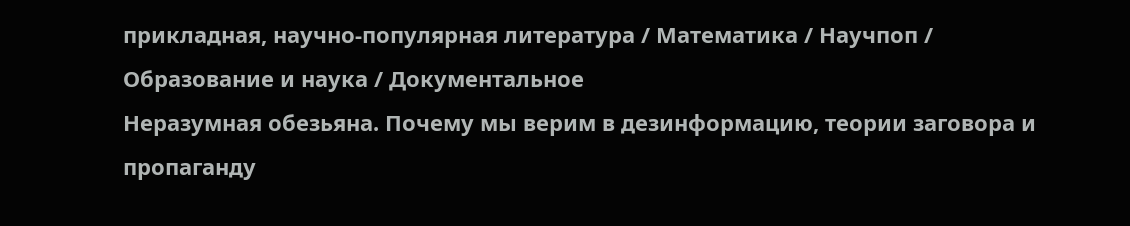прикладная, научно-популярная литература / Математика / Научпоп / Образование и наука / Документальное
Неразумная обезьяна. Почему мы верим в дезинформацию, теории заговора и пропаганду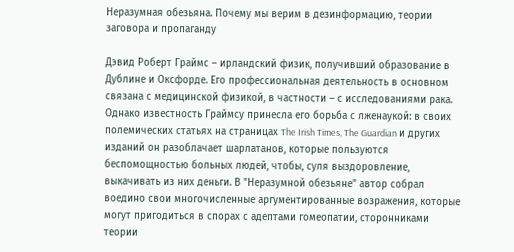Неразумная обезьяна. Почему мы верим в дезинформацию, теории заговора и пропаганду

Дэвид Роберт Граймс – ирландский физик, получивший образование в Дублине и Оксфорде. Его профессиональная деятельность в основном связана с медицинской физикой, в частности – с исследованиями рака. Однако известность Граймсу принесла его борьба с лженаукой: в своих полемических статьях на страницах The Irish Times, The Guardian и других изданий он разоблачает шарлатанов, которые пользуются беспомощностью больных людей, чтобы, суля выздоровление, выкачивать из них деньги. В "Неразумной обезьяне" автор собрал воедино свои многочисленные аргументированные возражения, которые могут пригодиться в спорах с адептами гомеопатии, сторонниками теории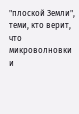"плоской Земли", теми, кто верит, что микроволновки и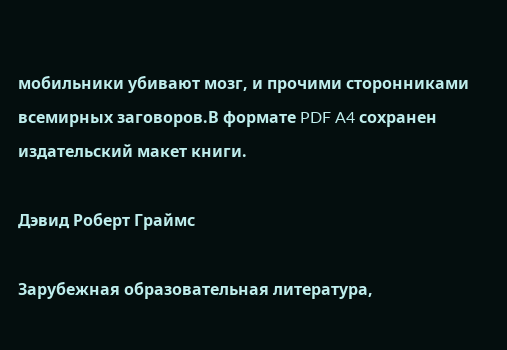мобильники убивают мозг, и прочими сторонниками всемирных заговоров.В формате PDF A4 сохранен издательский макет книги.

Дэвид Роберт Граймс

Зарубежная образовательная литература,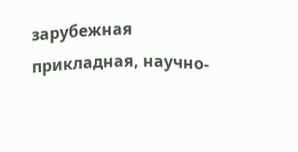зарубежная прикладная, научно-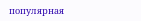популярная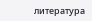литература